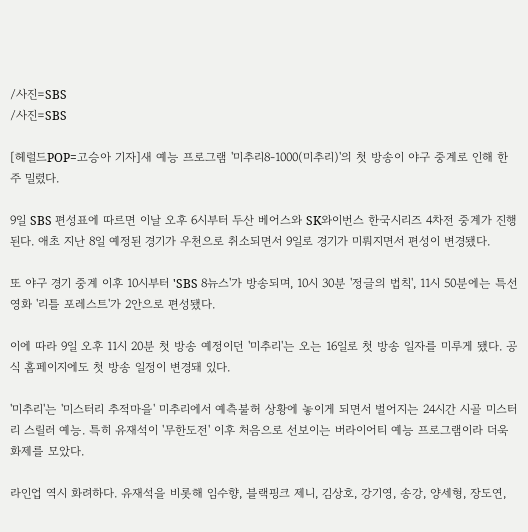/사진=SBS
/사진=SBS

[헤럴드POP=고승아 기자]새 예능 프로그램 '미추리8-1000(미추리)'의 첫 방송이 야구 중계로 인해 한 주 밀렸다.

9일 SBS 편성표에 따르면 이날 오후 6시부터 두산 베어스와 SK와이번스 한국시리즈 4차전 중계가 진행된다. 애초 지난 8일 예정된 경기가 우천으로 취소되면서 9일로 경기가 미뤄지면서 편성이 변경됐다.

또 야구 경기 중계 이후 10시부터 'SBS 8뉴스'가 방송되며, 10시 30분 '정글의 법칙', 11시 50분에는 특선영화 '리틀 포레스트'가 2안으로 편성됐다.

이에 따라 9일 오후 11시 20분 첫 방송 예정이던 '미추리'는 오는 16일로 첫 방송 일자를 미루게 됐다. 공식 홈페이지에도 첫 방송 일정이 변경돼 있다.

'미추리'는 '미스터리 추적마을' 미추리에서 예측불허 상황에 놓이게 되면서 벌어지는 24시간 시골 미스터리 스릴러 예능. 특히 유재석이 '무한도전' 이후 처음으로 선보이는 버라이어티 예능 프로그램이라 더욱 화제를 모았다.

라인업 역시 화려하다. 유재석을 비롯해 임수향, 블랙핑크 제니, 김상호, 강기영, 송강, 양세형, 장도연,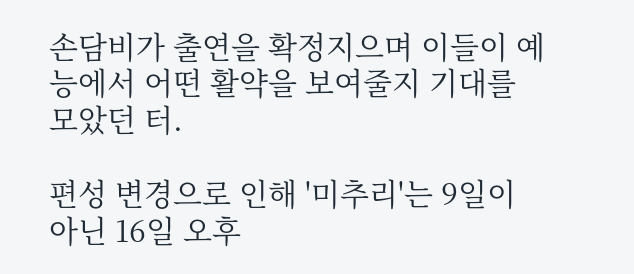손담비가 출연을 확정지으며 이들이 예능에서 어떤 활약을 보여줄지 기대를 모았던 터.

편성 변경으로 인해 '미추리'는 9일이 아닌 16일 오후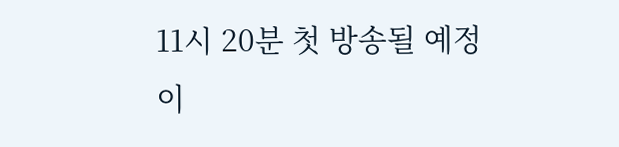11시 20분 첫 방송될 예정이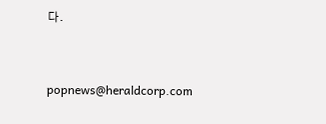다.


popnews@heraldcorp.com